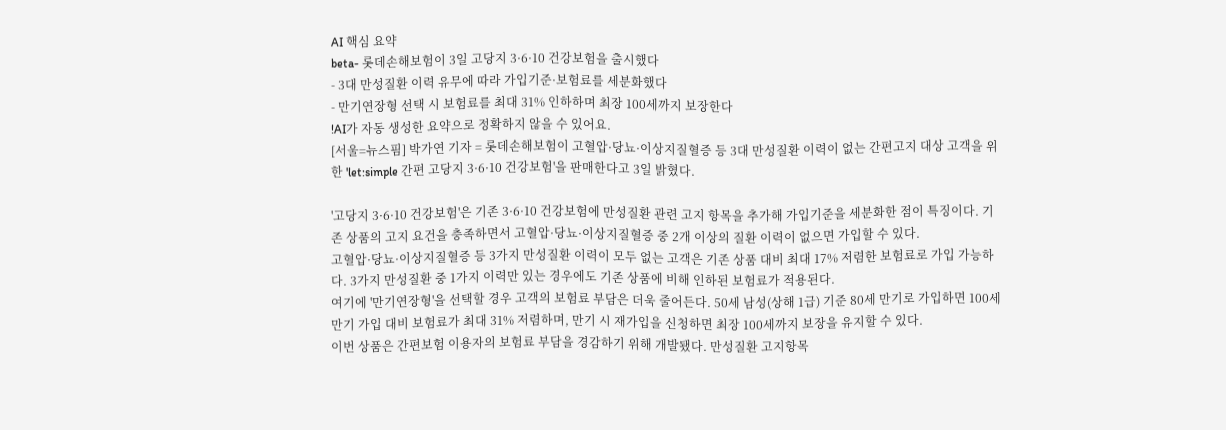AI 핵심 요약
beta- 롯데손해보험이 3일 고당지 3·6·10 건강보험을 출시했다
- 3대 만성질환 이력 유무에 따라 가입기준·보험료를 세분화했다
- 만기연장형 선택 시 보험료를 최대 31% 인하하며 최장 100세까지 보장한다
!AI가 자동 생성한 요약으로 정확하지 않을 수 있어요.
[서울=뉴스핌] 박가연 기자 = 롯데손해보험이 고혈압·당뇨·이상지질혈증 등 3대 만성질환 이력이 없는 간편고지 대상 고객을 위한 'let:simple 간편 고당지 3·6·10 건강보험'을 판매한다고 3일 밝혔다.

'고당지 3·6·10 건강보험'은 기존 3·6·10 건강보험에 만성질환 관련 고지 항목을 추가해 가입기준을 세분화한 점이 특징이다. 기존 상품의 고지 요건을 충족하면서 고혈압·당뇨·이상지질혈증 중 2개 이상의 질환 이력이 없으면 가입할 수 있다.
고혈압·당뇨·이상지질혈증 등 3가지 만성질환 이력이 모두 없는 고객은 기존 상품 대비 최대 17% 저렴한 보험료로 가입 가능하다. 3가지 만성질환 중 1가지 이력만 있는 경우에도 기존 상품에 비해 인하된 보험료가 적용된다.
여기에 '만기연장형'을 선택할 경우 고객의 보험료 부담은 더욱 줄어든다. 50세 남성(상해 1급) 기준 80세 만기로 가입하면 100세 만기 가입 대비 보험료가 최대 31% 저렴하며, 만기 시 재가입을 신청하면 최장 100세까지 보장을 유지할 수 있다.
이번 상품은 간편보험 이용자의 보험료 부담을 경감하기 위해 개발됐다. 만성질환 고지항목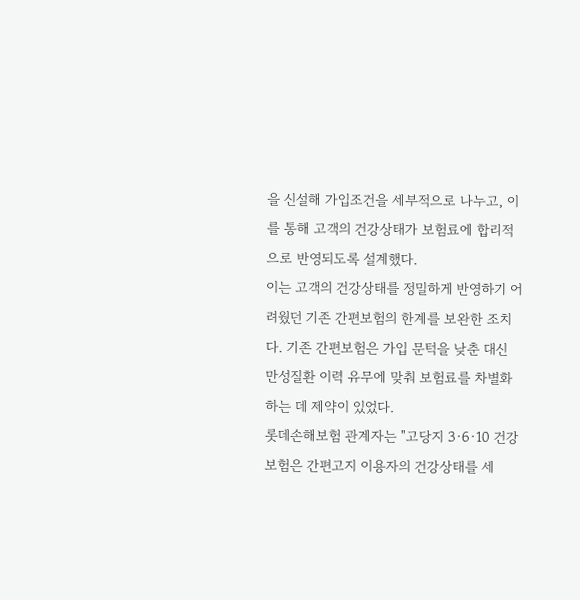을 신설해 가입조건을 세부적으로 나누고, 이를 통해 고객의 건강상태가 보험료에 합리적으로 반영되도록 설계했다.
이는 고객의 건강상태를 정밀하게 반영하기 어려웠던 기존 간편보험의 한계를 보완한 조치다. 기존 간편보험은 가입 문턱을 낮춘 대신 만성질환 이력 유무에 맞춰 보험료를 차별화하는 데 제약이 있었다.
롯데손해보험 관계자는 "고당지 3·6·10 건강보험은 간편고지 이용자의 건강상태를 세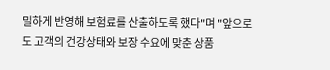밀하게 반영해 보험료를 산출하도록 했다"며 "앞으로도 고객의 건강상태와 보장 수요에 맞춘 상품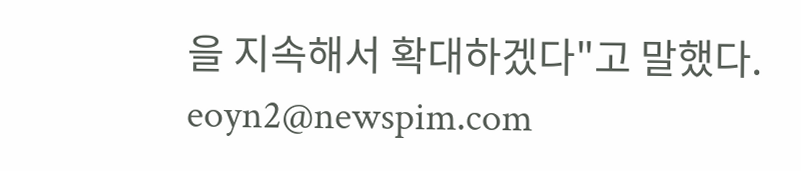을 지속해서 확대하겠다"고 말했다.
eoyn2@newspim.com